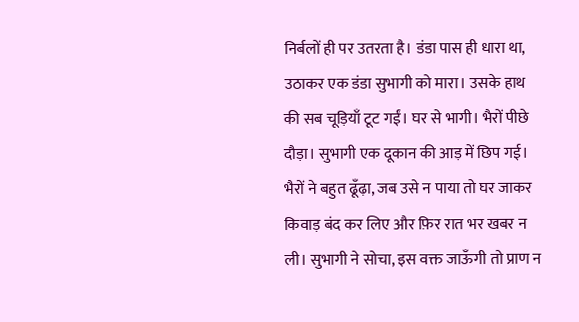निर्बलों ही पर उतरता है। डंडा पास ही धारा था, उठाकर एक डंडा सुभागी को मारा। उसके हाथ की सब चूड़ियाँ टूट गईं। घर से भागी। भैरों पीछे दौड़ा। सुभागी एक दूकान की आड़ में छिप गई। भैरों ने बहुत ढूँढ़ा, जब उसे न पाया तो घर जाकर किवाड़ बंद कर लिए और फ़िर रात भर खबर न ली। सुभागी ने सोचा, इस वक्त जाऊँगी तो प्राण न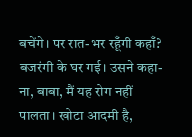बचेंगे। पर रात-भर रहूँगी कहाँ? बजरंगी के घर गई। उसने कहा-ना, बाबा, मैं यह रोग नहीं पालता। खोटा आदमी है,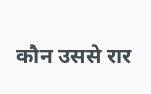कौन उससे रार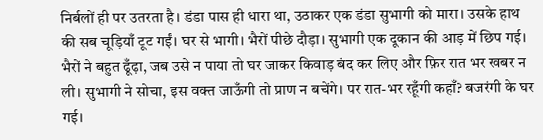निर्बलों ही पर उतरता है। डंडा पास ही धारा था, उठाकर एक डंडा सुभागी को मारा। उसके हाथ की सब चूड़ियाँ टूट गईं। घर से भागी। भैरों पीछे दौड़ा। सुभागी एक दूकान की आड़ में छिप गई। भैरों ने बहुत ढूँढ़ा, जब उसे न पाया तो घर जाकर किवाड़ बंद कर लिए और फ़िर रात भर खबर न ली। सुभागी ने सोचा, इस वक्त जाऊँगी तो प्राण न बचेंगे। पर रात-भर रहूँगी कहाँ? बजरंगी के घर गई।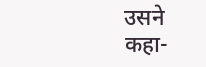उसने कहा-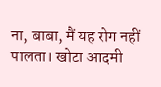ना, बाबा, मैं यह रोग नहीं पालता। खोटा आदमी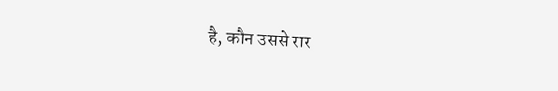है, कौन उससे रार